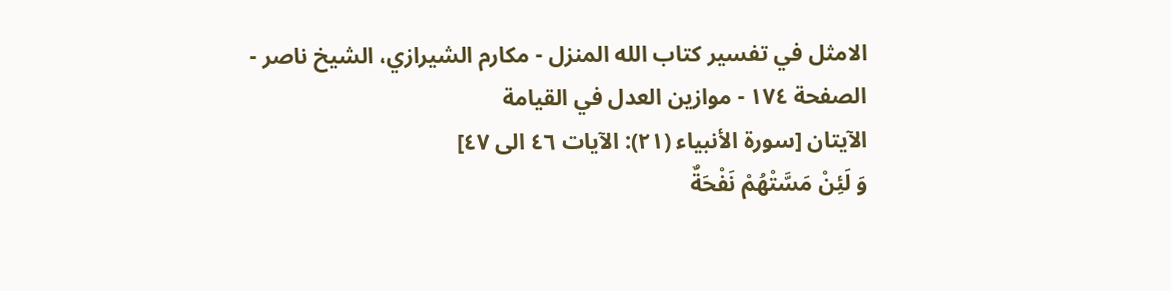الامثل في تفسير كتاب الله المنزل - مكارم الشيرازي، الشيخ ناصر - الصفحة ١٧٤ - موازين العدل في القيامة
الآيتان [سورة الأنبياء (٢١): الآيات ٤٦ الى ٤٧]
وَ لَئِنْ مَسَّتْهُمْ نَفْحَةٌ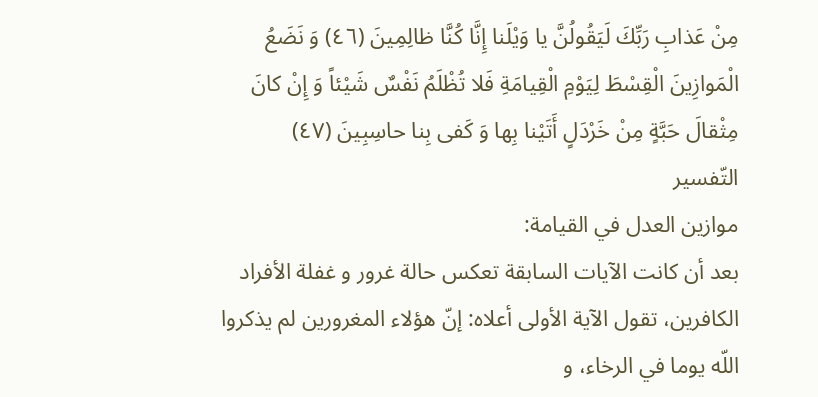مِنْ عَذابِ رَبِّكَ لَيَقُولُنَّ يا وَيْلَنا إِنَّا كُنَّا ظالِمِينَ (٤٦) وَ نَضَعُ الْمَوازِينَ الْقِسْطَ لِيَوْمِ الْقِيامَةِ فَلا تُظْلَمُ نَفْسٌ شَيْئاً وَ إِنْ كانَ مِثْقالَ حَبَّةٍ مِنْ خَرْدَلٍ أَتَيْنا بِها وَ كَفى بِنا حاسِبِينَ (٤٧)
التّفسير
موازين العدل في القيامة:
بعد أن كانت الآيات السابقة تعكس حالة غرور و غفلة الأفراد الكافرين، تقول الآية الأولى أعلاه: إنّ هؤلاء المغرورين لم يذكروا اللّه يوما في الرخاء، و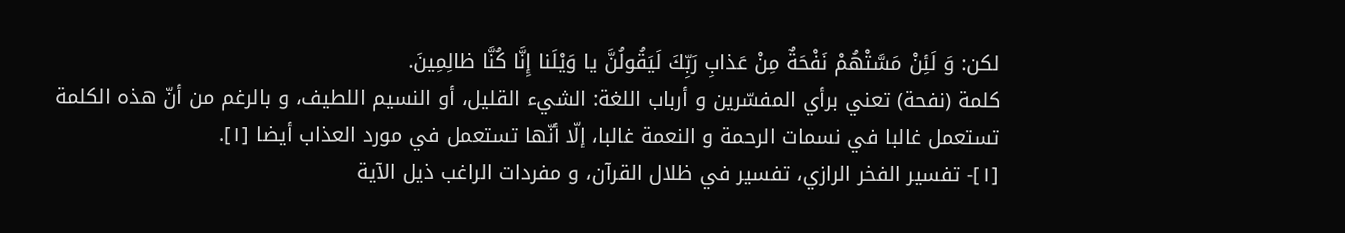لكن: وَ لَئِنْ مَسَّتْهُمْ نَفْحَةٌ مِنْ عَذابِ رَبِّكَ لَيَقُولُنَّ يا وَيْلَنا إِنَّا كُنَّا ظالِمِينَ.
كلمة (نفحة) تعني برأي المفسّرين و أرباب اللغة: الشيء القليل، أو النسيم اللطيف، و بالرغم من أنّ هذه الكلمة تستعمل غالبا في نسمات الرحمة و النعمة غالبا، إلّا أنّها تستعمل في مورد العذاب أيضا [١].
[١]- تفسير الفخر الرازي، تفسير في ظلال القرآن، و مفردات الراغب ذيل الآية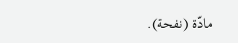مادّة (نفحة).